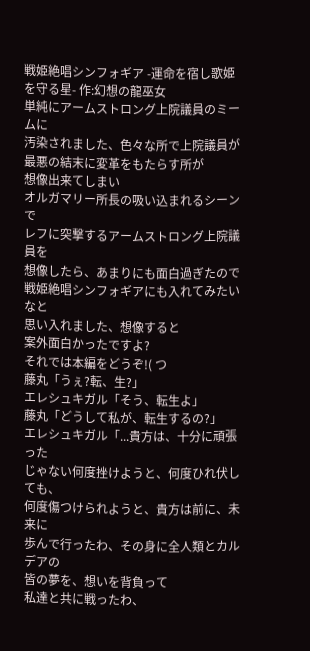戦姫絶唱シンフォギア -運命を宿し歌姫を守る星- 作:幻想の龍巫女
単純にアームストロング上院議員のミームに
汚染されました、色々な所で上院議員が
最悪の結末に変革をもたらす所が
想像出来てしまい
オルガマリー所長の吸い込まれるシーンで
レフに突撃するアームストロング上院議員を
想像したら、あまりにも面白過ぎたので
戦姫絶唱シンフォギアにも入れてみたいなと
思い入れました、想像すると
案外面白かったですよ?
それでは本編をどうぞ!( つ
藤丸「うぇ?転、生?」
エレシュキガル「そう、転生よ」
藤丸「どうして私が、転生するの?」
エレシュキガル「...貴方は、十分に頑張った
じゃない何度挫けようと、何度ひれ伏しても、
何度傷つけられようと、貴方は前に、未来に
歩んで行ったわ、その身に全人類とカルデアの
皆の夢を、想いを背負って
私達と共に戦ったわ、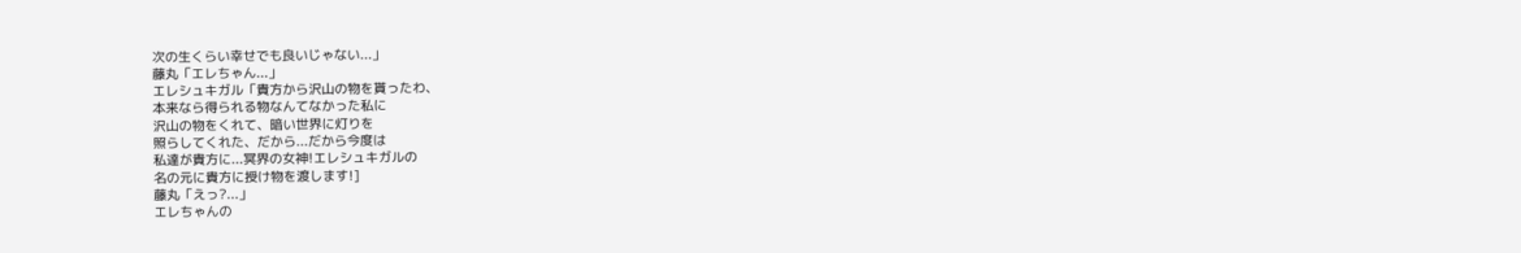次の生くらい幸せでも良いじゃない...」
藤丸「エレちゃん...」
エレシュキガル「貴方から沢山の物を貰ったわ、
本来なら得られる物なんてなかった私に
沢山の物をくれて、暗い世界に灯りを
照らしてくれた、だから...だから今度は
私達が貴方に...冥界の女神!エレシュキガルの
名の元に貴方に授け物を渡します!]
藤丸「えっ?...」
エレちゃんの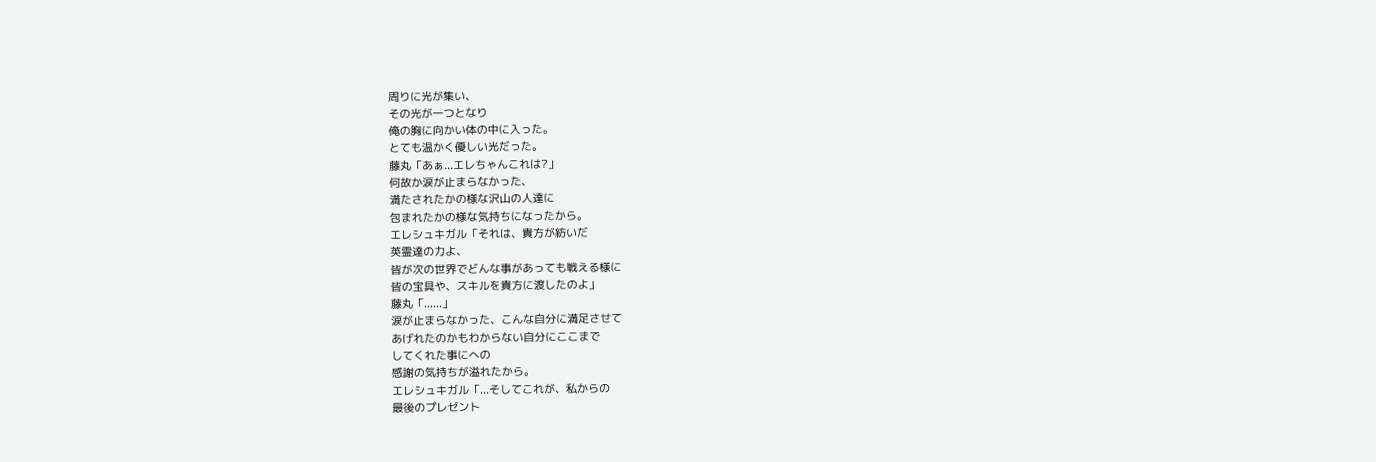周りに光が集い、
その光が一つとなり
俺の胸に向かい体の中に入った。
とても温かく優しい光だった。
藤丸「あぁ...エレちゃんこれは?」
何故か涙が止まらなかった、
満たされたかの様な沢山の人達に
包まれたかの様な気持ちになったから。
エレシュキガル「それは、貴方が紡いだ
英霊達の力よ、
皆が次の世界でどんな事があっても戦える様に
皆の宝具や、スキルを貴方に渡したのよ」
藤丸「......」
涙が止まらなかった、こんな自分に満足させて
あげれたのかもわからない自分にここまで
してくれた事にへの
感謝の気持ちが溢れたから。
エレシュキガル「...そしてこれが、私からの
最後のプレゼント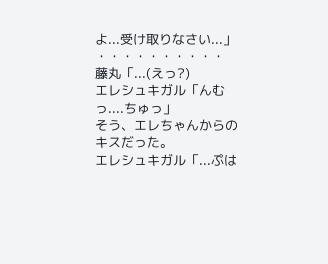よ...受け取りなさい...」
・・・・・・・・・・
藤丸「...(えっ?)
エレシュキガル「んむっ....ちゅっ」
そう、エレちゃんからのキスだった。
エレシュキガル「...ぷは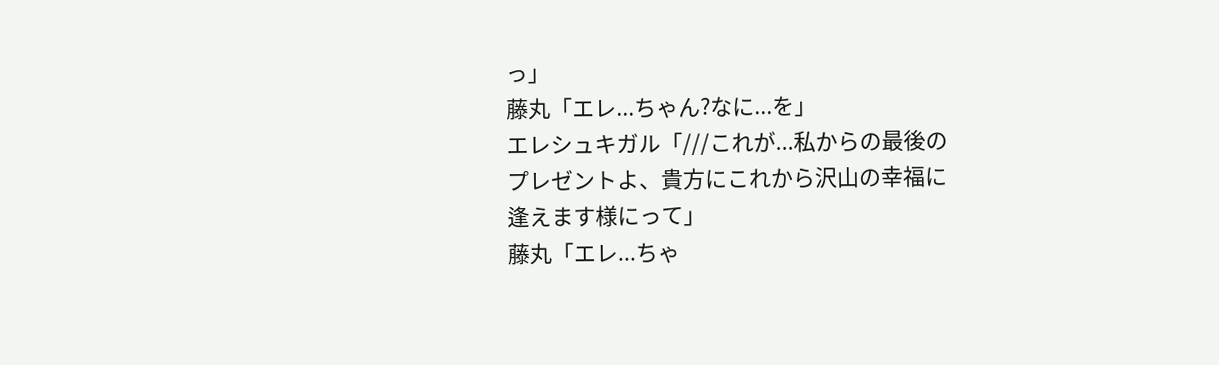っ」
藤丸「エレ...ちゃん?なに...を」
エレシュキガル「///これが...私からの最後の
プレゼントよ、貴方にこれから沢山の幸福に
逢えます様にって」
藤丸「エレ...ちゃ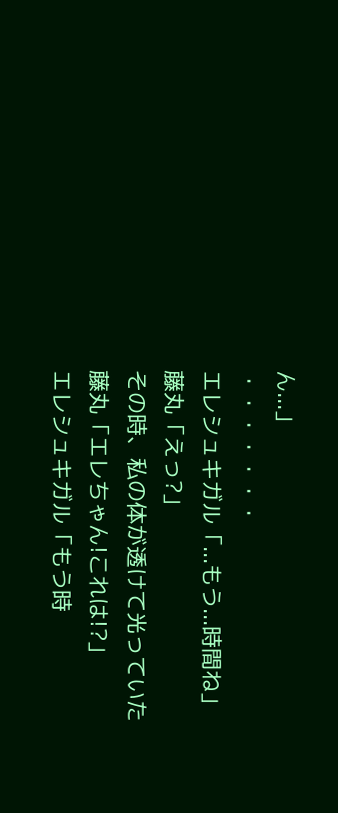ん...」
・・・・・・・
エレシュキガル「...もう...時間ね」
藤丸「えっ?」
その時、私の体が透けて光っていた
藤丸「エレちゃん!これは!?」
エレシュキガル「もう時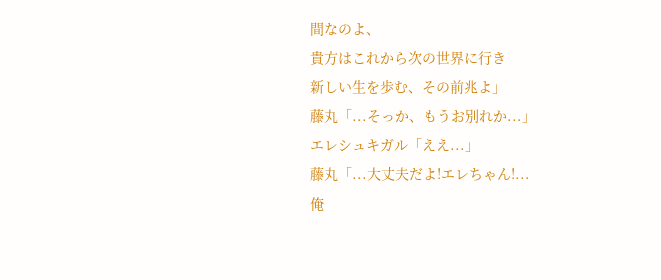間なのよ、
貴方はこれから次の世界に行き
新しい生を歩む、その前兆よ」
藤丸「...そっか、もうお別れか...」
エレシュキガル「ええ...」
藤丸「...大丈夫だよ!エレちゃん!...
俺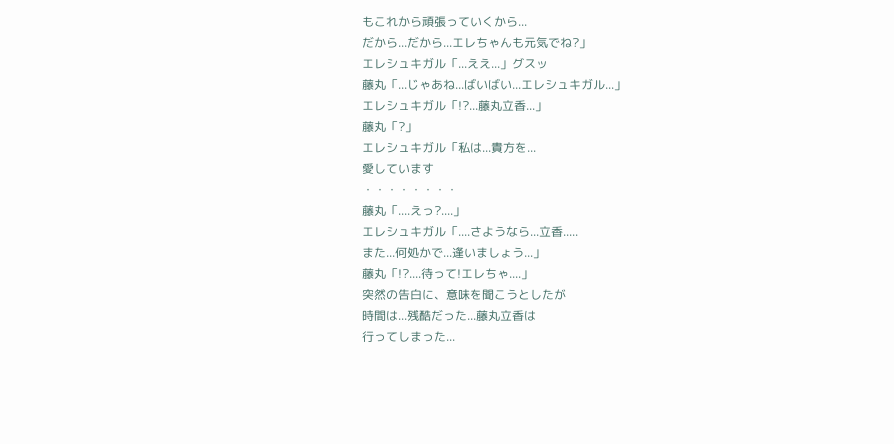もこれから頑張っていくから...
だから...だから...エレちゃんも元気でね?」
エレシュキガル「...ええ...」グスッ
藤丸「...じゃあね...ばいばい...エレシュキガル...」
エレシュキガル「!?...藤丸立香...」
藤丸「?」
エレシュキガル「私は...貴方を...
愛しています
・・・・・・・・
藤丸「....えっ?....」
エレシュキガル「....さようなら...立香.....
また...何処かで...逢いましょう...」
藤丸「!?....待って!エレちゃ....」
突然の告白に、意味を聞こうとしたが
時間は...残酷だった...藤丸立香は
行ってしまった...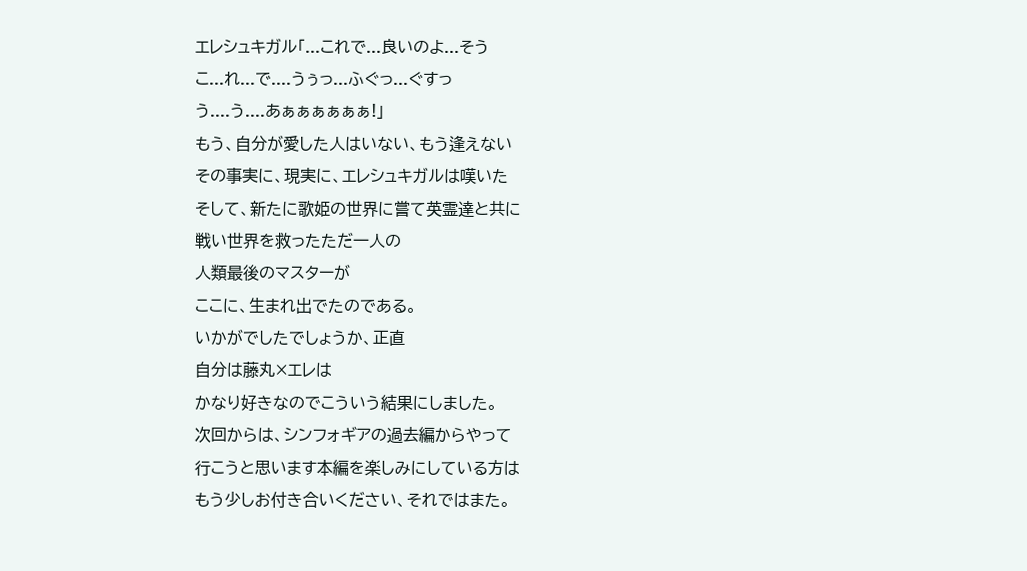エレシュキガル「...これで...良いのよ...そう
こ...れ...で....うぅっ...ふぐっ...ぐすっ
う....う....あぁぁぁぁぁぁ!」
もう、自分が愛した人はいない、もう逢えない
その事実に、現実に、エレシュキガルは嘆いた
そして、新たに歌姫の世界に嘗て英霊達と共に
戦い世界を救ったただ一人の
人類最後のマスターが
ここに、生まれ出でたのである。
いかがでしたでしょうか、正直
自分は藤丸×エレは
かなり好きなのでこういう結果にしました。
次回からは、シンフォギアの過去編からやって
行こうと思います本編を楽しみにしている方は
もう少しお付き合いください、それではまた。